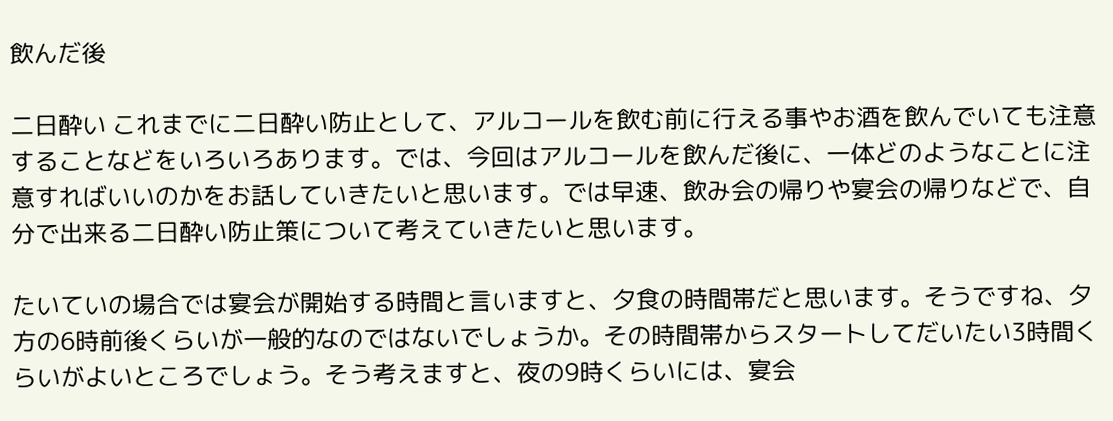飲んだ後

二日酔い これまでに二日酔い防止として、アルコールを飲む前に行える事やお酒を飲んでいても注意することなどをいろいろあります。では、今回はアルコールを飲んだ後に、一体どのようなことに注意すればいいのかをお話していきたいと思います。では早速、飲み会の帰りや宴会の帰りなどで、自分で出来る二日酔い防止策について考えていきたいと思います。

たいていの場合では宴会が開始する時間と言いますと、夕食の時間帯だと思います。そうですね、夕方の6時前後くらいが一般的なのではないでしょうか。その時間帯からスタートしてだいたい3時間くらいがよいところでしょう。そう考えますと、夜の9時くらいには、宴会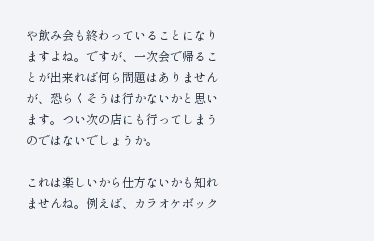や飲み会も終わっていることになりますよね。ですが、一次会で帰ることが出来れば何ら問題はありませんが、恐らくそうは行かないかと思います。つい次の店にも行ってしまうのではないでしょうか。

これは楽しいから仕方ないかも知れませんね。例えば、カラオケボック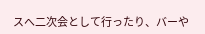スへ二次会として行ったり、バーや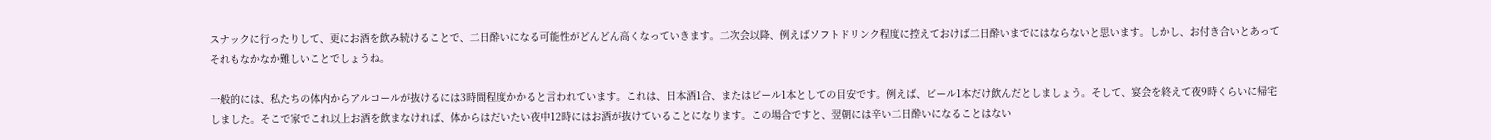スナックに行ったりして、更にお酒を飲み続けることで、二日酔いになる可能性がどんどん高くなっていきます。二次会以降、例えばソフトドリンク程度に控えておけば二日酔いまでにはならないと思います。しかし、お付き合いとあってそれもなかなか難しいことでしょうね。

一般的には、私たちの体内からアルコールが抜けるには3時間程度かかると言われています。これは、日本酒1合、またはビール1本としての目安です。例えば、ビール1本だけ飲んだとしましょう。そして、宴会を終えて夜9時くらいに帰宅しました。そこで家でこれ以上お酒を飲まなければ、体からはだいたい夜中12時にはお酒が抜けていることになります。この場合ですと、翌朝には辛い二日酔いになることはない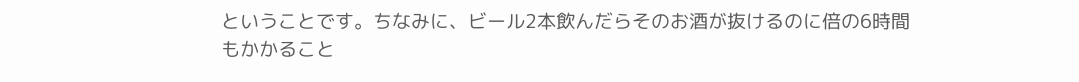ということです。ちなみに、ビール2本飲んだらそのお酒が抜けるのに倍の6時間もかかること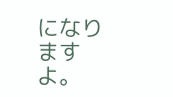になりますよ。